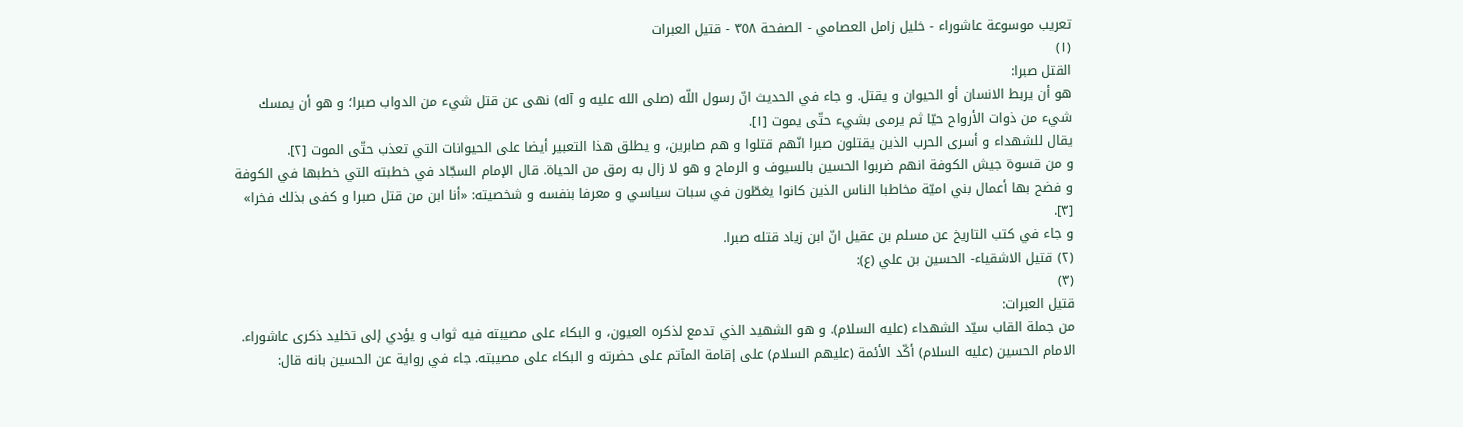تعريب موسوعة عاشوراء - خليل زامل العصامي - الصفحة ٣٥٨ - قتيل العبرات
(١)
القتل صبرا:
هو أن يربط الانسان أو الحيوان و يقتل. و جاء في الحديث انّ رسول اللّه (صلى الله عليه و آله) نهى عن قتل شيء من الدواب صبرا؛ و هو أن يمسك شيء من ذوات الأرواح حيّا ثم يرمى بشيء حتّى يموت [١].
يقال للشهداء و أسرى الحرب الذين يقتلون صبرا انّهم قتلوا و هم صابرين، و يطلق هذا التعبير أيضا على الحيوانات التي تعذب حتّى الموت [٢].
و من قسوة جيش الكوفة انهم ضربوا الحسين بالسيوف و الرماح و هو لا زال به رمق من الحياة. قال الإمام السجّاد في خطبته التي خطبها في الكوفة و فضح بها أعمال بني اميّة مخاطبا الناس الذين كانوا يغطّون في سبات سياسي و معرفا بنفسه و شخصيته: «أنا ابن من قتل صبرا و كفى بذلك فخرا» [٣].
و جاء في كتب التاريخ عن مسلم بن عقيل انّ ابن زياد قتله صبرا.
(٢) قتيل الاشقياء- الحسين بن علي (ع):
(٣)
قتيل العبرات:
من جملة القاب سيّد الشهداء (عليه السلام). و هو الشهيد الذي تدمع لذكره العيون، و البكاء على مصيبته فيه ثواب و يؤدي إلى تخليد ذكرى عاشوراء. الامام الحسين (عليه السلام) أكّد الأئمة (عليهم السلام) على إقامة المآتم على حضرته و البكاء على مصيبته. جاء في رواية عن الحسين بانه قال: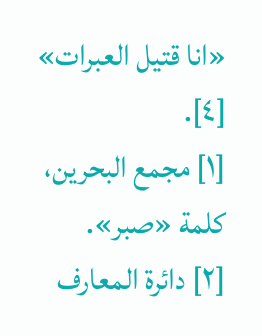«انا قتيل العبرات» [٤].
[١] مجمع البحرين، كلمة «صبر».
[٢] دائرة المعارف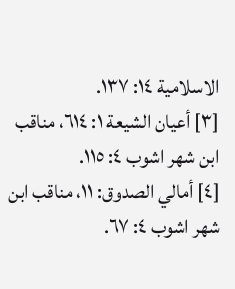الاسلامية ١٤: ١٣٧.
[٣] أعيان الشيعة ١: ٦١٤، مناقب ابن شهر اشوب ٤: ١١٥.
[٤] أمالي الصدوق: ١١، مناقب ابن شهر اشوب ٤: ٦٧.